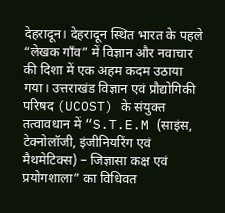देहरादून। देहरादून स्थित भारत के पहले “लेखक गाँव” में विज्ञान और नवाचार की दिशा में एक अहम कदम उठाया गया। उत्तराखंड विज्ञान एवं प्रौद्योगिकी परिषद (UCOST) के संयुक्त तत्वावधान में “S.T.E.M (साइंस, टेक्नोलॉजी, इंजीनियरिंग एवं मैथमेटिक्स) – जिज्ञासा कक्ष एवं प्रयोगशाला” का विधिवत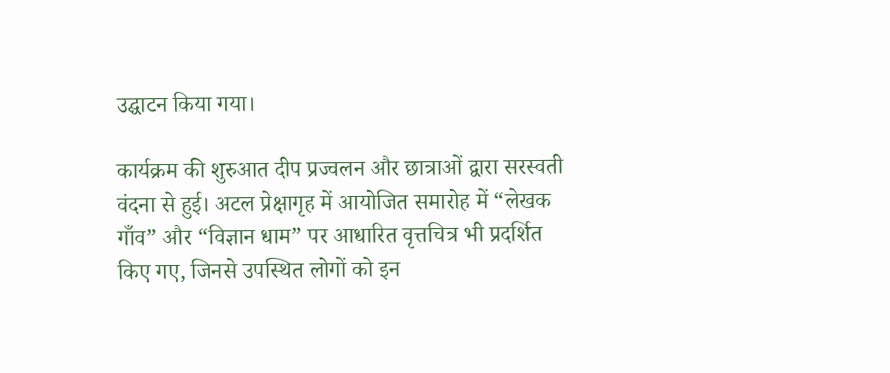उद्घाटन किया गया।

कार्यक्रम की शुरुआत दीप प्रज्वलन और छात्राओं द्वारा सरस्वती वंदना से हुई। अटल प्रेक्षागृह में आयोजित समारोह में “लेखक गाँव” और “विज्ञान धाम” पर आधारित वृत्तचित्र भी प्रदर्शित किए गए, जिनसे उपस्थित लोगों को इन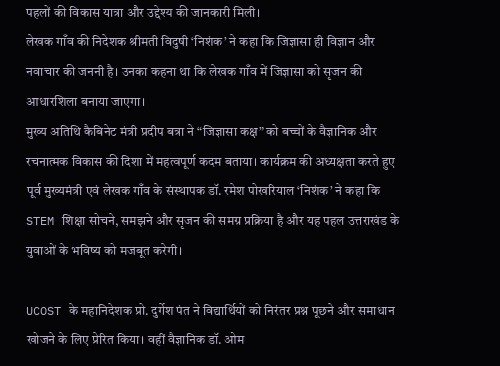पहलों की विकास यात्रा और उद्देश्य की जानकारी मिली।
लेखक गाँव की निदेशक श्रीमती विदुषी ‘निशंक’ ने कहा कि जिज्ञासा ही विज्ञान और नवाचार की जननी है। उनका कहना था कि लेखक गाँव में जिज्ञासा को सृजन की आधारशिला बनाया जाएगा।
मुख्य अतिथि कैबिनेट मंत्री प्रदीप बत्रा ने “जिज्ञासा कक्ष” को बच्चों के वैज्ञानिक और रचनात्मक विकास की दिशा में महत्वपूर्ण कदम बताया। कार्यक्रम की अध्यक्षता करते हुए पूर्व मुख्यमंत्री एवं लेखक गाँव के संस्थापक डॉ. रमेश पोखरियाल ‘निशंक’ ने कहा कि STEM शिक्षा सोचने, समझने और सृजन की समग्र प्रक्रिया है और यह पहल उत्तराखंड के युवाओं के भविष्य को मजबूत करेगी।

UCOST के महानिदेशक प्रो. दुर्गेश पंत ने विद्यार्थियों को निरंतर प्रश्न पूछने और समाधान खोजने के लिए प्रेरित किया। वहीं वैज्ञानिक डॉ. ओम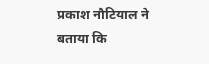प्रकाश नौटियाल ने बताया कि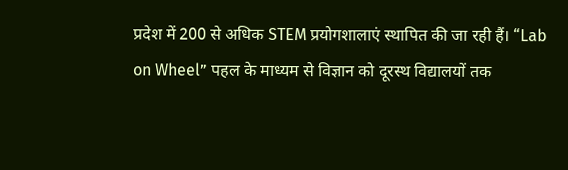प्रदेश में 200 से अधिक STEM प्रयोगशालाएं स्थापित की जा रही हैं। “Lab on Wheel” पहल के माध्यम से विज्ञान को दूरस्थ विद्यालयों तक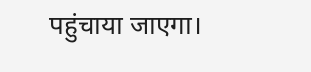पहुंचाया जाएगा।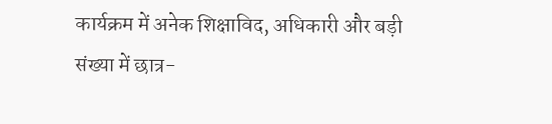कार्यक्रम में अनेक शिक्षाविद, अधिकारी और बड़ी संख्या में छात्र-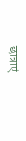छात्राएं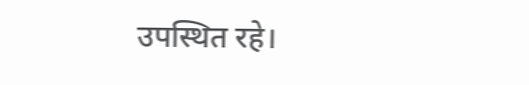उपस्थित रहे।